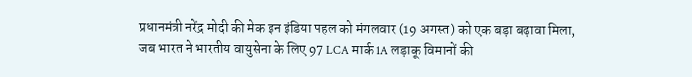प्रधानमंत्री नरेंद्र मोदी की मेक इन इंडिया पहल को मंगलवार (19 अगस्त) को एक बड़ा बढ़ावा मिला, जब भारत ने भारतीय वायुसेना के लिए 97 LCA मार्क 1A लड़ाकू विमानों की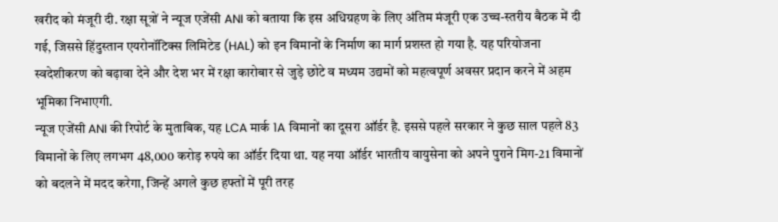खरीद को मंजूरी दी. रक्षा सूत्रों ने न्यूज एजेंसी ANI को बताया कि इस अधिग्रहण के लिए अंतिम मंजूरी एक उच्च-स्तरीय बैठक में दी गई, जिससे हिंदुस्तान एयरोनॉटिक्स लिमिटेड (HAL) को इन विमानों के निर्माण का मार्ग प्रशस्त हो गया है. यह परियोजना स्वदेशीकरण को बढ़ावा देने और देश भर में रक्षा कारोबार से जुड़े छोटे व मध्यम उद्यमों को महत्वपूर्ण अवसर प्रदान करने में अहम भूमिका निभाएगी.
न्यूज एजेंसी ANI की रिपोर्ट के मुताबिक, यह LCA मार्क 1A विमानों का दूसरा ऑर्डर है. इससे पहले सरकार ने कुछ साल पहले 83 विमानों के लिए लगभग 48,000 करोड़ रुपये का ऑर्डर दिया था. यह नया ऑर्डर भारतीय वायुसेना को अपने पुराने मिग-21 विमानों को बदलने में मदद करेगा, जिन्हें अगले कुछ हफ्तों में पूरी तरह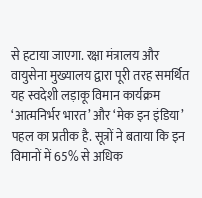से हटाया जाएगा. रक्षा मंत्रालय और वायुसेना मुख्यालय द्वारा पूरी तरह समर्थित यह स्वदेशी लड़ाकू विमान कार्यक्रम ‘आत्मनिर्भर भारत’ और ‘मेक इन इंडिया’ पहल का प्रतीक है. सूत्रों ने बताया कि इन विमानों में 65% से अधिक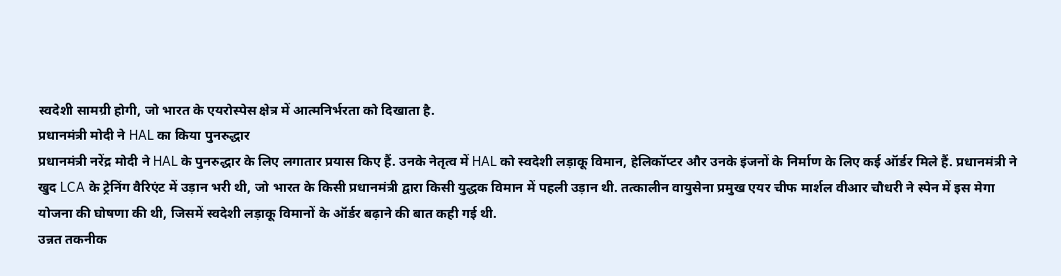स्वदेशी सामग्री होगी, जो भारत के एयरोस्पेस क्षेत्र में आत्मनिर्भरता को दिखाता है.
प्रधानमंत्री मोदी ने HAL का किया पुनरुद्धार
प्रधानमंत्री नरेंद्र मोदी ने HAL के पुनरुद्धार के लिए लगातार प्रयास किए हैं. उनके नेतृत्व में HAL को स्वदेशी लड़ाकू विमान, हेलिकॉप्टर और उनके इंजनों के निर्माण के लिए कई ऑर्डर मिले हैं. प्रधानमंत्री ने खुद LCA के ट्रेनिंग वैरिएंट में उड़ान भरी थी, जो भारत के किसी प्रधानमंत्री द्वारा किसी युद्धक विमान में पहली उड़ान थी. तत्कालीन वायुसेना प्रमुख एयर चीफ मार्शल वीआर चौधरी ने स्पेन में इस मेगा योजना की घोषणा की थी, जिसमें स्वदेशी लड़ाकू विमानों के ऑर्डर बढ़ाने की बात कही गई थी.
उन्नत तकनीक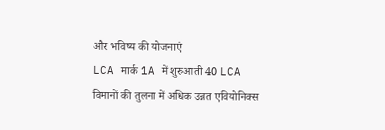और भविष्य की योजनाएं
LCA मार्क 1A में शुरुआती 40 LCA विमानों की तुलना में अधिक उन्नत एवियोनिक्स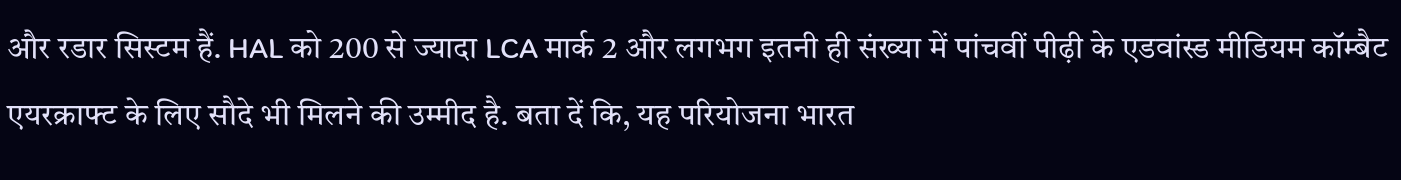और रडार सिस्टम हैं. HAL को 200 से ज्यादा LCA मार्क 2 और लगभग इतनी ही संख्या में पांचवीं पीढ़ी के एडवांस्ड मीडियम कॉम्बैट एयरक्राफ्ट के लिए सौदे भी मिलने की उम्मीद है. बता दें कि, यह परियोजना भारत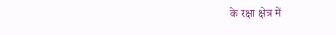के रक्षा क्षेत्र में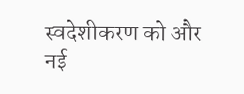स्वदेशीकरण को और नई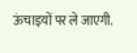ऊंचाइयों पर ले जाएगी.